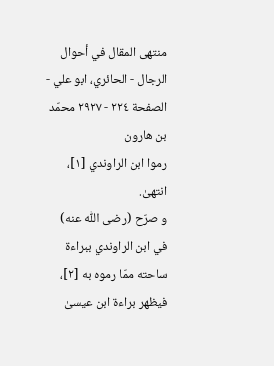منتهى المقال في أحوال الرجال - الحائري، ابو علي - الصفحة ٢٢٤ - ٢٩٢٧ محمّد بن هارون
رموا ابن الراوندي [١]، انتهىٰ.
و صرّح (رضى اللّٰه عنه) في ابن الراوندي ببراءة ساحته ممّا رموه به [٢]، فيظهر براءة ابن عيسىٰ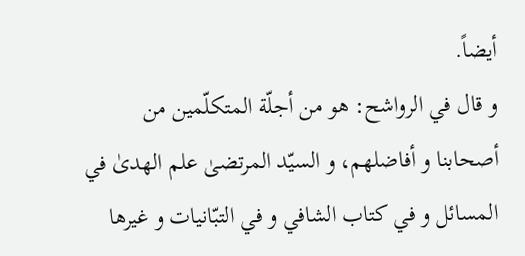أيضاً.
و قال في الرواشح: هو من أجلّة المتكلّمين من أصحابنا و أفاضلهم، و السيّد المرتضىٰ علم الهدىٰ في المسائل و في كتاب الشافي و في التبّانيات و غيرها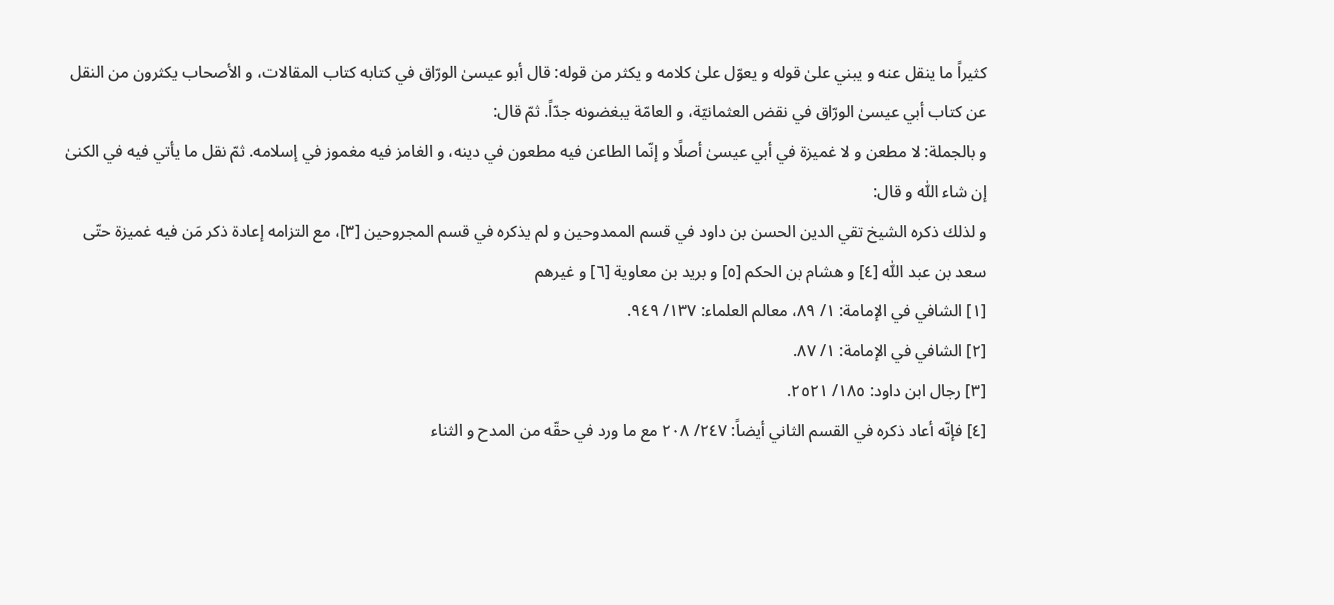كثيراً ما ينقل عنه و يبني علىٰ قوله و يعوّل علىٰ كلامه و يكثر من قوله: قال أبو عيسىٰ الورّاق في كتابه كتاب المقالات، و الأصحاب يكثرون من النقل عن كتاب أبي عيسىٰ الورّاق في نقض العثمانيّة، و العامّة يبغضونه جدّاً. ثمّ قال:
و بالجملة: لا مطعن و لا غميزة في أبي عيسىٰ أصلًا و إنّما الطاعن فيه مطعون في دينه، و الغامز فيه مغموز في إسلامه. ثمّ نقل ما يأتي فيه في الكنىٰ إن شاء اللّٰه و قال:
و لذلك ذكره الشيخ تقي الدين الحسن بن داود في قسم الممدوحين و لم يذكره في قسم المجروحين [٣]، مع التزامه إعادة ذكر مَن فيه غميزة حتّى سعد بن عبد اللّٰه [٤] و هشام بن الحكم [٥] و بريد بن معاوية [٦] و غيرهم
[١] الشافي في الإمامة: ١/ ٨٩، معالم العلماء: ١٣٧/ ٩٤٩.
[٢] الشافي في الإمامة: ١/ ٨٧.
[٣] رجال ابن داود: ١٨٥/ ٢٥٢١.
[٤] فإنّه أعاد ذكره في القسم الثاني أيضاً: ٢٤٧/ ٢٠٨ مع ما ورد في حقّه من المدح و الثناء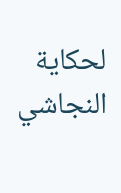لحكاية النجاشي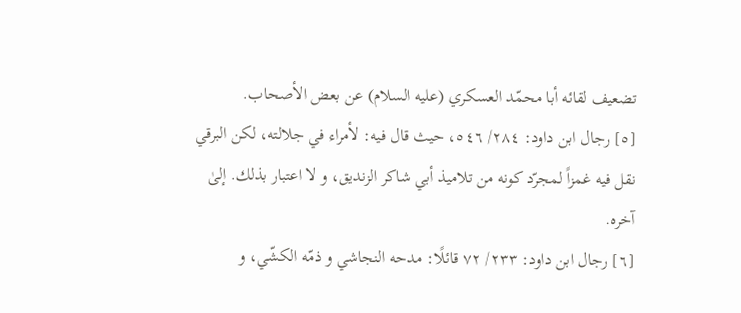تضعيف لقائه أبا محمّد العسكري (عليه السلام) عن بعض الأصحاب.
[٥] رجال ابن داود: ٢٨٤/ ٥٤٦، حيث قال فيه: لأمراء في جلالته، لكن البرقي نقل فيه غمزاً لمجرّد كونه من تلاميذ أبي شاكر الزنديق، و لا اعتبار بذلك. إلىٰ آخره.
[٦] رجال ابن داود: ٢٣٣/ ٧٢ قائلًا: مدحه النجاشي و ذمّه الكشّي، و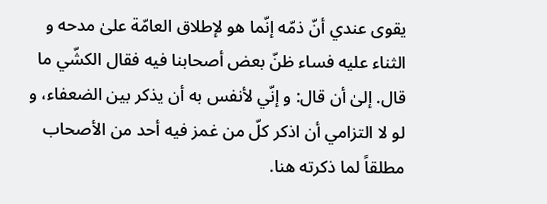يقوى عندي أنّ ذمّه إنّما هو لإطلاق العامّة علىٰ مدحه و الثناء عليه فساء ظنّ بعض أصحابنا فيه فقال الكشّي ما قال. إلىٰ أن قال: و إنّي لأنفس به أن يذكر بين الضعفاء، و لو لا التزامي أن اذكر كلّ من غمز فيه أحد من الأصحاب مطلقاً لما ذكرته هنا.